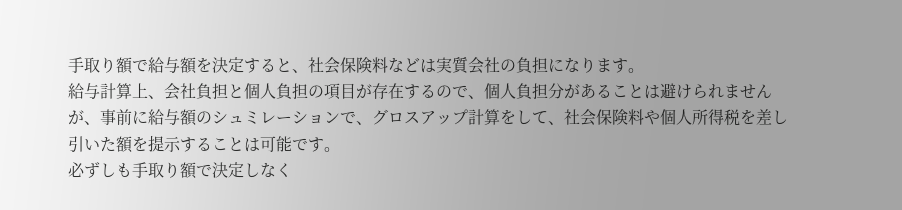手取り額で給与額を決定すると、社会保険料などは実質会社の負担になります。
給与計算上、会社負担と個人負担の項目が存在するので、個人負担分があることは避けられませんが、事前に給与額のシュミレーションで、グロスアップ計算をして、社会保険料や個人所得税を差し引いた額を提示することは可能です。
必ずしも手取り額で決定しなく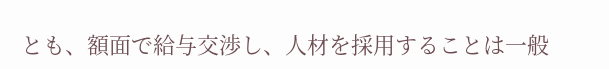とも、額面で給与交渉し、人材を採用することは一般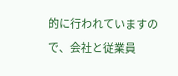的に行われていますので、会社と従業員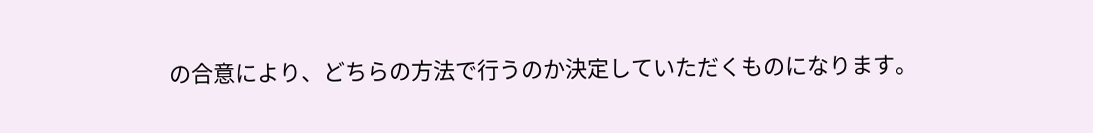の合意により、どちらの方法で行うのか決定していただくものになります。